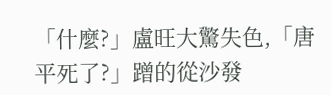「什麼?」盧旺大驚失色,「唐平死了?」蹭的從沙發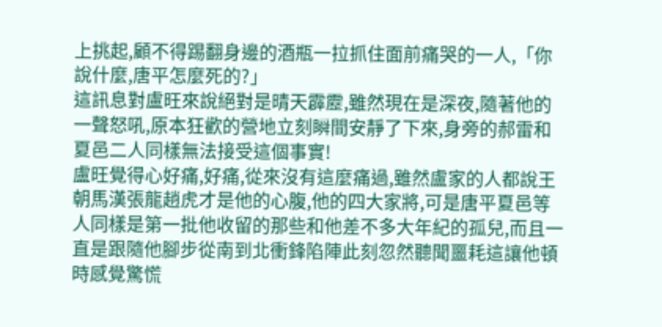上挑起,顧不得踢翻身邊的酒瓶一拉抓住面前痛哭的一人,「你說什麼,唐平怎麼死的?」
這訊息對盧旺來說絕對是晴天霹靂,雖然現在是深夜,隨著他的一聲怒吼,原本狂歡的營地立刻瞬間安靜了下來,身旁的郝雷和夏邑二人同樣無法接受這個事實!
盧旺覺得心好痛,好痛,從來沒有這麼痛過,雖然盧家的人都說王朝馬漢張龍趙虎才是他的心腹,他的四大家將,可是唐平夏邑等人同樣是第一批他收留的那些和他差不多大年紀的孤兒,而且一直是跟隨他腳步從南到北衝鋒陷陣此刻忽然聽聞噩耗這讓他頓時感覺驚慌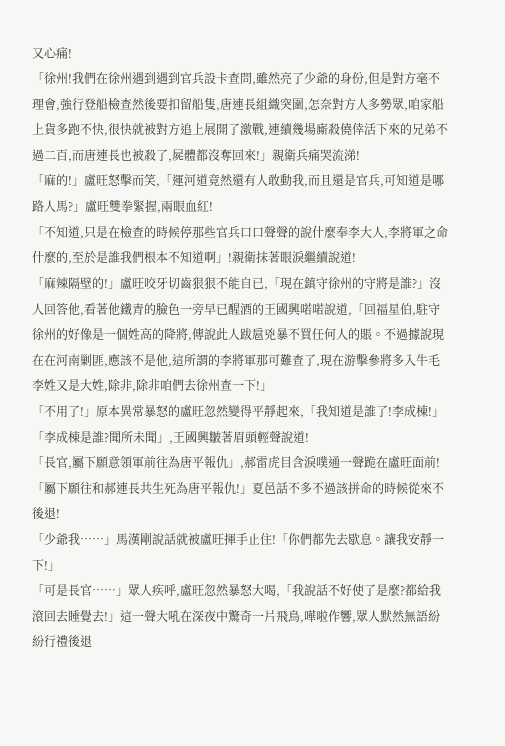又心痛!
「徐州!我們在徐州遇到遇到官兵設卡查問,雖然亮了少爺的身份,但是對方毫不理會,強行登船檢查然後要扣留船隻,唐連長組織突圍,怎奈對方人多勢眾,咱家船上貨多跑不快,很快就被對方追上展開了激戰,連續幾場廝殺僥倖活下來的兄弟不過二百,而唐連長也被殺了,屍體都沒奪回來!」親衛兵痛哭流涕!
「麻的!」盧旺怒擊而笑,「運河道竟然還有人敢動我,而且還是官兵,可知道是哪路人馬?」盧旺雙拳緊握,兩眼血紅!
「不知道,只是在檢查的時候停那些官兵口口聲聲的說什麼奉李大人,李將軍之命什麼的,至於是誰我們根本不知道啊」!親衛抹著眼淚繼續說道!
「麻辣隔壁的!」盧旺咬牙切齒狠狠不能自已,「現在鎮守徐州的守將是誰?」沒人回答他,看著他鐵青的臉色一旁早已醒酒的王國興喏喏說道,「回福星伯,駐守徐州的好像是一個姓高的降將,傳說此人跋扈兇暴不買任何人的賬。不過據說現在在河南剿匪,應該不是他,這所謂的李將軍那可難查了,現在游擊參將多入牛毛李姓又是大姓,除非,除非咱們去徐州查一下!」
「不用了!」原本異常暴怒的盧旺忽然變得平靜起來,「我知道是誰了!李成棟!」
「李成棟是誰?聞所未聞」,王國興皺著眉頭輕聲說道!
「長官,屬下願意領軍前往為唐平報仇」,郝雷虎目含淚噗通一聲跪在盧旺面前!
「屬下願往和郝連長共生死為唐平報仇!」夏邑話不多不過該拼命的時候從來不後退!
「少爺我……」馬漢剛說話就被盧旺揮手止住!「你們都先去歇息。讓我安靜一下!」
「可是長官……」眾人疾呼,盧旺忽然暴怒大喝,「我說話不好使了是麼?都給我滾回去睡覺去!」這一聲大吼在深夜中驚奇一片飛鳥,嘩啦作響,眾人默然無語紛紛行禮後退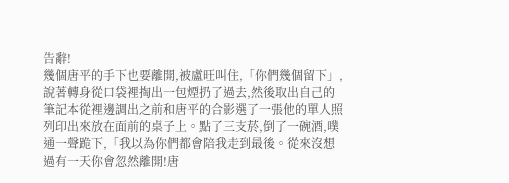告辭!
幾個唐平的手下也要離開,被盧旺叫住,「你們幾個留下」,說著轉身從口袋裡掏出一包煙扔了過去,然後取出自己的筆記本從裡邊調出之前和唐平的合影選了一張他的單人照列印出來放在面前的桌子上。點了三支菸,倒了一碗酒,噗通一聲跪下,「我以為你們都會陪我走到最後。從來沒想過有一天你會忽然離開!唐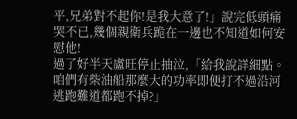平,兄弟對不起你!是我大意了!」說完低頭痛哭不已,幾個親衛兵跪在一邊也不知道如何安慰他!
過了好半天盧旺停止抽泣,「給我說詳細點。咱們有柴油船那麼大的功率即便打不過沿河逃跑難道都跑不掉?」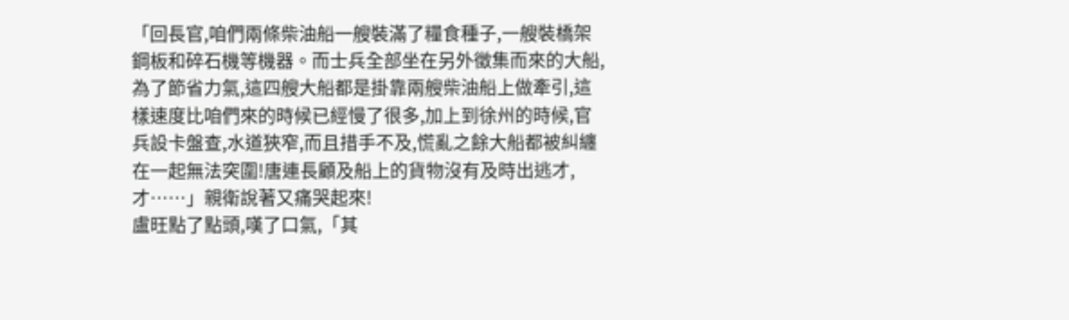「回長官,咱們兩條柴油船一艘裝滿了糧食種子,一艘裝橋架鋼板和碎石機等機器。而士兵全部坐在另外徵集而來的大船,為了節省力氣,這四艘大船都是掛靠兩艘柴油船上做牽引,這樣速度比咱們來的時候已經慢了很多,加上到徐州的時候,官兵設卡盤查,水道狹窄,而且措手不及,慌亂之餘大船都被糾纏在一起無法突圍!唐連長顧及船上的貨物沒有及時出逃才,才……」親衛說著又痛哭起來!
盧旺點了點頭,嘆了口氣,「其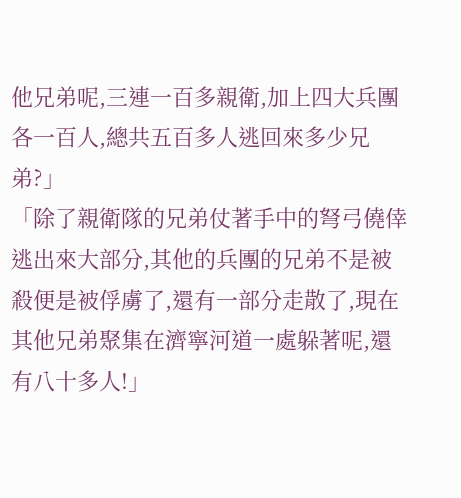他兄弟呢,三連一百多親衛,加上四大兵團各一百人,總共五百多人逃回來多少兄弟?」
「除了親衛隊的兄弟仗著手中的弩弓僥倖逃出來大部分,其他的兵團的兄弟不是被殺便是被俘虜了,還有一部分走散了,現在其他兄弟聚集在濟寧河道一處躲著呢,還有八十多人!」